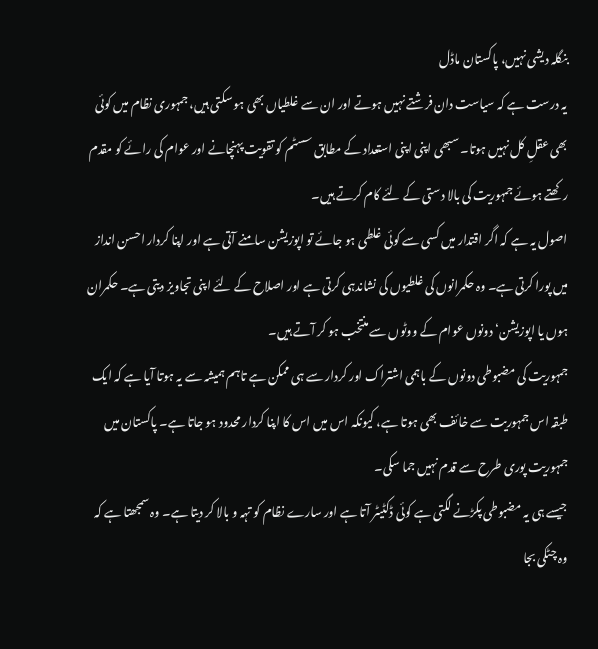بنگلہ دیشی نہیں، پاکستان ماڈل
یہ درست ہے کہ سیاست دان فرشتے نہیں ہوتے اور ان سے غلطیاں بھی ہو سکتی ہیں، جمہوری نظام میں کوئی بھی عقلِ کل نہیں ہوتا۔ سبھی اپنی اپنی استعداد کے مطابق سسٹم کو تقویت پہنچانے اور عوام کی رائے کو مقدم رکھتے ہوئے جمہوریت کی بالا دستی کے لئے کام کرتے ہیں۔
اصول یہ ہے کہ اگر اقتدار میں کسی سے کوئی غلطی ہو جائے تو اپوزیشن سامنے آتی ہے اور اپنا کردار احسن انداز میں پورا کرتی ہے۔ وہ حکمرانوں کی غلطیوں کی نشاندہی کرتی ہے اور اصلاح کے لئے اپنی تجاویز دیتی ہے۔ حکمران ہوں یا اپوزیشن‘ دونوں عوام کے ووٹوں سے منتخب ہو کر آتے ہیں۔
جمہوریت کی مضبوطی دونوں کے باہمی اشتراک اور کردار سے ہی ممکن ہے تاہم ہمیشہ سے یہ ہوتا آیا ہے کہ ایک طبقہ اس جمہوریت سے خائف بھی ہوتا ہے، کیونکہ اس میں اس کا اپنا کردار محدود ہو جاتا ہے۔ پاکستان میں جمہوریت پوری طرح سے قدم نہیں جما سکی۔
جیسے ہی یہ مضبوطی پکڑنے لگتی ہے کوئی ڈکٹیٹر آتا ہے اور سارے نظام کو تہہ و بالا کر دیتا ہے۔ وہ سمجھتا ہے کہ وہ چٹکی بجا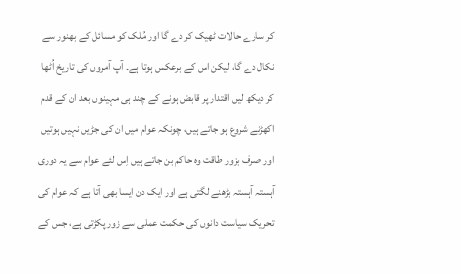کر سارے حالات ٹھیک کر دے گا اور مُلک کو مسائل کے بھنور سے نکال دے گا، لیکن اس کے برعکس ہوتا ہے۔ آپ آمروں کی تاریخ اُٹھا کر دیکھ لیں اقتدار پر قابض ہونے کے چند ہی مہینوں بعد ان کے قدم اکھڑنے شروع ہو جاتے ہیں، چونکہ عوام میں ان کی جڑیں نہیں ہوتیں اور صرف بزور طاقت وہ حاکم بن جاتے ہیں اِس لئے عوام سے یہ دوری آہستہ آہستہ بڑھنے لگتی ہے اور ایک دن ایسا بھی آتا ہے کہ عوام کی تحریک سیاست دانوں کی حکمت عملی سے زور پکڑتی ہے، جس کے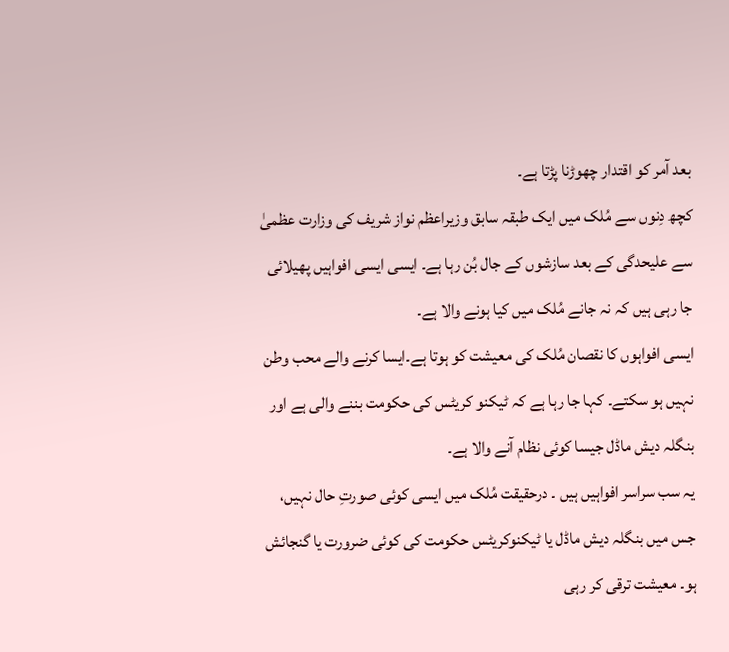بعد آمر کو اقتدار چھوڑنا پڑتا ہے۔
کچھ دِنوں سے مُلک میں ایک طبقہ سابق وزیراعظم نواز شریف کی وزارت عظمیٰ سے علیحدگی کے بعد سازشوں کے جال بُن رہا ہے۔ ایسی ایسی افواہیں پھیلائی جا رہی ہیں کہ نہ جانے مُلک میں کیا ہونے والا ہے۔
ایسی افواہوں کا نقصان مُلک کی معیشت کو ہوتا ہے۔ایسا کرنے والے محب وطن نہیں ہو سکتے۔ کہا جا رہا ہے کہ ٹیکنو کریٹس کی حکومت بننے والی ہے اور بنگلہ دیش ماڈل جیسا کوئی نظام آنے والا ہے۔
یہ سب سراسر افواہیں ہیں ۔ درحقیقت مُلک میں ایسی کوئی صورتِ حال نہیں، جس میں بنگلہ دیش ماڈل یا ٹیکنوکریٹس حکومت کی کوئی ضرورت یا گنجائش ہو۔ معیشت ترقی کر رہی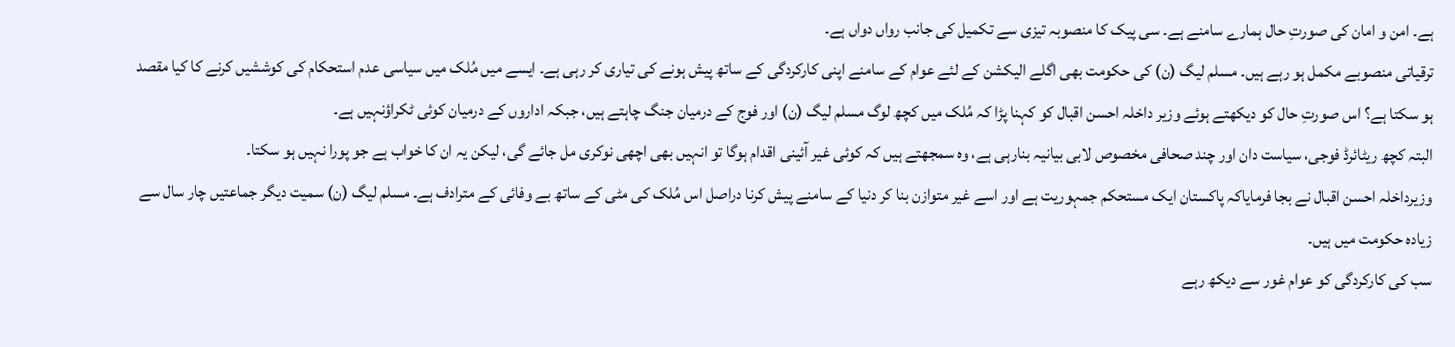ہے۔ امن و امان کی صورتِ حال ہمارے سامنے ہے۔ سی پیک کا منصوبہ تیزی سے تکمیل کی جانب رواں دواں ہے۔
ترقیاتی منصوبے مکمل ہو رہے ہیں۔ مسلم لیگ (ن) کی حکومت بھی اگلے الیکشن کے لئے عوام کے سامنے اپنی کارکردگی کے ساتھ پیش ہونے کی تیاری کر رہی ہے۔ ایسے میں مُلک میں سیاسی عدم استحکام کی کوششیں کرنے کا کیا مقصد ہو سکتا ہے؟ اس صورتِ حال کو دیکھتے ہوئے وزیر داخلہ احسن اقبال کو کہنا پڑا کہ مُلک میں کچھ لوگ مسلم لیگ (ن) اور فوج کے درمیان جنگ چاہتے ہیں، جبکہ اداروں کے درمیان کوئی ٹکراؤنہیں ہے۔
البتہ کچھ ریٹائرڈ فوجی، سیاست دان اور چند صحافی مخصوص لابی بیانیہ بنارہی ہے، وہ سمجھتے ہیں کہ کوئی غیر آئینی اقدام ہوگا تو انہیں بھی اچھی نوکری مل جائے گی، لیکن یہ ان کا خواب ہے جو پورا نہیں ہو سکتا۔
وزیرداخلہ احسن اقبال نے بجا فرمایاکہ پاکستان ایک مستحکم جمہوریت ہے اور اسے غیر متوازن بنا کر دنیا کے سامنے پیش کرنا دراصل اس مُلک کی مٹی کے ساتھ بے وفائی کے مترادف ہے۔ مسلم لیگ (ن) سمیت دیگر جماعتیں چار سال سے زیادہ حکومت میں ہیں۔
سب کی کارکردگی کو عوام غور سے دیکھ رہے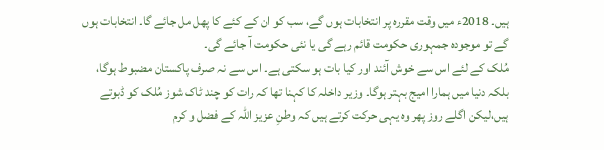ہیں۔ 2018ء میں وقت مقررہ پر انتخابات ہوں گے، سب کو ان کے کئے کا پھل مل جائے گا۔ انتخابات ہوں گے تو موجودہ جمہوری حکومت قائم رہے گی یا نئی حکومت آ جائے گی۔
مُلک کے لئے اس سے خوش آئند اور کیا بات ہو سکتی ہے۔ اس سے نہ صرف پاکستان مضبوط ہوگا، بلکہ دنیا میں ہمارا امیج بہتر ہوگا۔ وزیر داخلہ کا کہنا تھا کہ رات کو چند ٹاک شوز مُلک کو ڈبوتے ہیں،لیکن اگلے روز پھر وہ یہی حرکت کرتے ہیں کہ وطنِ عزیز اللہ کے فضل و کرم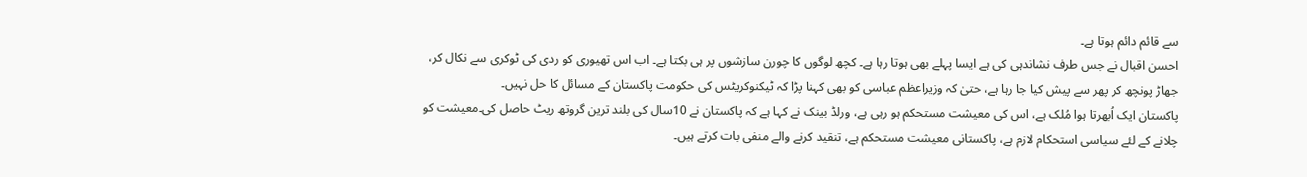سے قائم دائم ہوتا ہے۔
احسن اقبال نے جس طرف نشاندہی کی ہے ایسا پہلے بھی ہوتا رہا ہے۔ کچھ لوگوں کا چورن سازشوں پر ہی بکتا ہے۔ اب اس تھیوری کو ردی کی ٹوکری سے نکال کر، جھاڑ پونچھ کر پھر سے پیش کیا جا رہا ہے، حتیٰ کہ وزیراعظم عباسی کو بھی کہنا پڑا کہ ٹیکنوکریٹس کی حکومت پاکستان کے مسائل کا حل نہیں۔
پاکستان ایک اُبھرتا ہوا مُلک ہے، اس کی معیشت مستحکم ہو رہی ہے، ورلڈ بینک نے کہا ہے کہ پاکستان نے 10سال کی بلند ترین گروتھ ریٹ حاصل کی۔معیشت کو چلانے کے لئے سیاسی استحکام لازم ہے، پاکستانی معیشت مستحکم ہے، تنقید کرنے والے منفی بات کرتے ہیں۔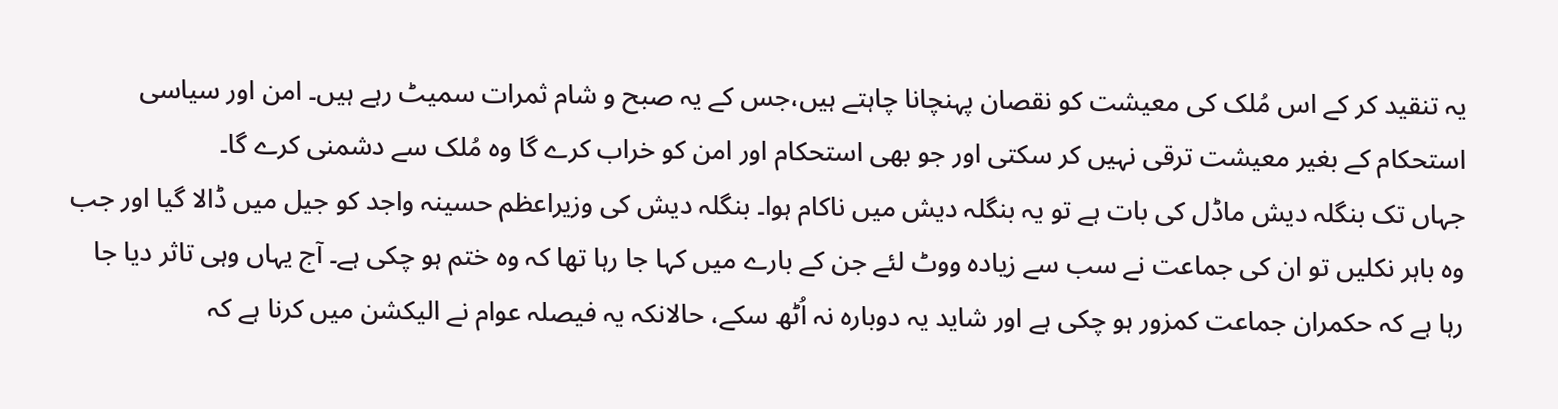یہ تنقید کر کے اس مُلک کی معیشت کو نقصان پہنچانا چاہتے ہیں،جس کے یہ صبح و شام ثمرات سمیٹ رہے ہیں۔ امن اور سیاسی استحکام کے بغیر معیشت ترقی نہیں کر سکتی اور جو بھی استحکام اور امن کو خراب کرے گا وہ مُلک سے دشمنی کرے گا۔
جہاں تک بنگلہ دیش ماڈل کی بات ہے تو یہ بنگلہ دیش میں ناکام ہوا۔ بنگلہ دیش کی وزیراعظم حسینہ واجد کو جیل میں ڈالا گیا اور جب وہ باہر نکلیں تو ان کی جماعت نے سب سے زیادہ ووٹ لئے جن کے بارے میں کہا جا رہا تھا کہ وہ ختم ہو چکی ہے۔ آج یہاں وہی تاثر دیا جا رہا ہے کہ حکمران جماعت کمزور ہو چکی ہے اور شاید یہ دوبارہ نہ اُٹھ سکے، حالانکہ یہ فیصلہ عوام نے الیکشن میں کرنا ہے کہ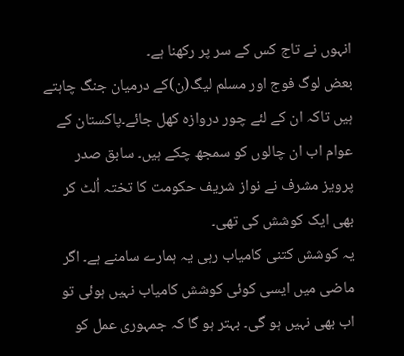انہوں نے تاج کس کے سر پر رکھنا ہے۔
بعض لوگ فوج اور مسلم لیگ(ن)کے درمیان جنگ چاہتے ہیں تاکہ ان کے لئے چور دروازہ کھل جائے۔پاکستان کے عوام اب ان چالوں کو سمجھ چکے ہیں۔ سابق صدر پرویز مشرف نے نواز شریف حکومت کا تختہ اُلٹ کر بھی ایک کوشش کی تھی۔
یہ کوشش کتنی کامیاب رہی یہ ہمارے سامنے ہے۔ اگر ماضی میں ایسی کوئی کوشش کامیاب نہیں ہوئی تو اب بھی نہیں ہو گی۔ بہتر ہو گا کہ جمہوری عمل کو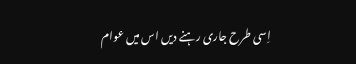اِسی طرح جاری رہنے دیں اس میں عوام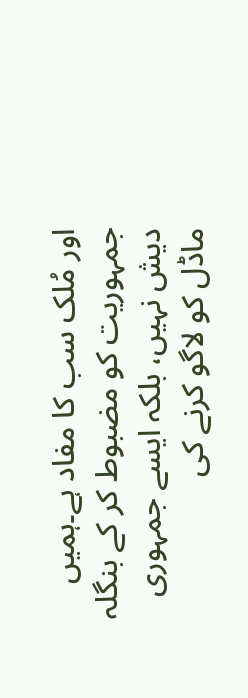اور مُلک سب کا مفاد ہے۔ہمیں جمہوریت کو مضبوط کر کے بنگلہ دیش نہیں، بلکہ ایسے جمہوری ماڈل کو لاگو کرنے کی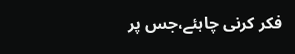فکر کرنی چاہئے،جس پر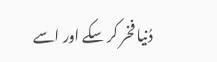دُنیا فخر کر سکے اور اسے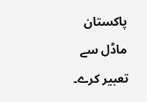پاکستان ماڈل سے تعبیر کرے۔